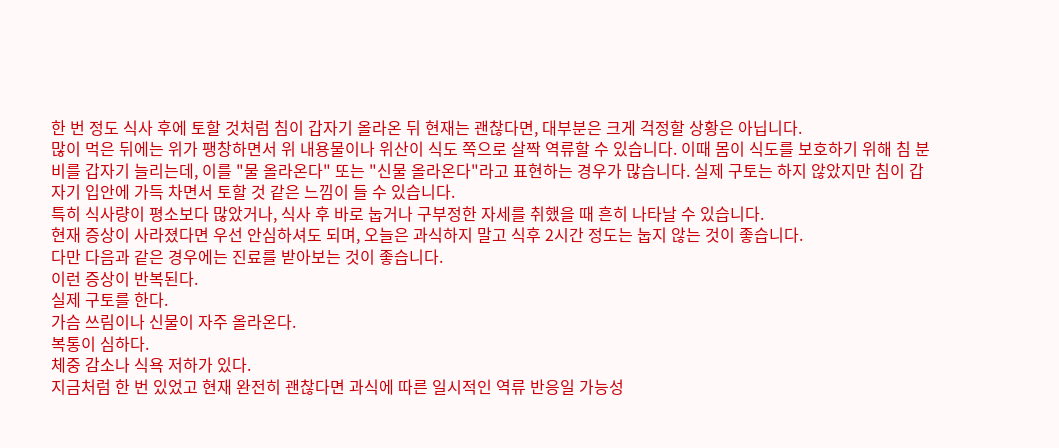한 번 정도 식사 후에 토할 것처럼 침이 갑자기 올라온 뒤 현재는 괜찮다면, 대부분은 크게 걱정할 상황은 아닙니다.
많이 먹은 뒤에는 위가 팽창하면서 위 내용물이나 위산이 식도 쪽으로 살짝 역류할 수 있습니다. 이때 몸이 식도를 보호하기 위해 침 분비를 갑자기 늘리는데, 이를 "물 올라온다" 또는 "신물 올라온다"라고 표현하는 경우가 많습니다. 실제 구토는 하지 않았지만 침이 갑자기 입안에 가득 차면서 토할 것 같은 느낌이 들 수 있습니다.
특히 식사량이 평소보다 많았거나, 식사 후 바로 눕거나 구부정한 자세를 취했을 때 흔히 나타날 수 있습니다.
현재 증상이 사라졌다면 우선 안심하셔도 되며, 오늘은 과식하지 말고 식후 2시간 정도는 눕지 않는 것이 좋습니다.
다만 다음과 같은 경우에는 진료를 받아보는 것이 좋습니다.
이런 증상이 반복된다.
실제 구토를 한다.
가슴 쓰림이나 신물이 자주 올라온다.
복통이 심하다.
체중 감소나 식욕 저하가 있다.
지금처럼 한 번 있었고 현재 완전히 괜찮다면 과식에 따른 일시적인 역류 반응일 가능성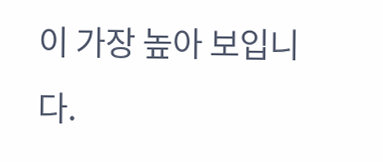이 가장 높아 보입니다.